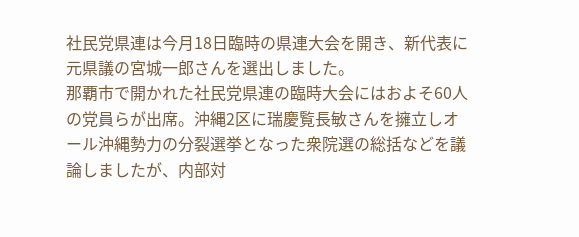社民党県連は今月18日臨時の県連大会を開き、新代表に元県議の宮城一郎さんを選出しました。
那覇市で開かれた社民党県連の臨時大会にはおよそ60人の党員らが出席。沖縄2区に瑞慶覧長敏さんを擁立しオール沖縄勢力の分裂選挙となった衆院選の総括などを議論しましたが、内部対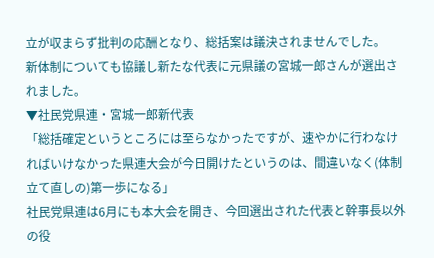立が収まらず批判の応酬となり、総括案は議決されませんでした。
新体制についても協議し新たな代表に元県議の宮城一郎さんが選出されました。
▼社民党県連・宮城一郎新代表
「総括確定というところには至らなかったですが、速やかに行わなければいけなかった県連大会が今日開けたというのは、間違いなく(体制立て直しの)第一歩になる」
社民党県連は6月にも本大会を開き、今回選出された代表と幹事長以外の役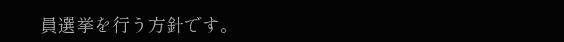員選挙を行う方針です。